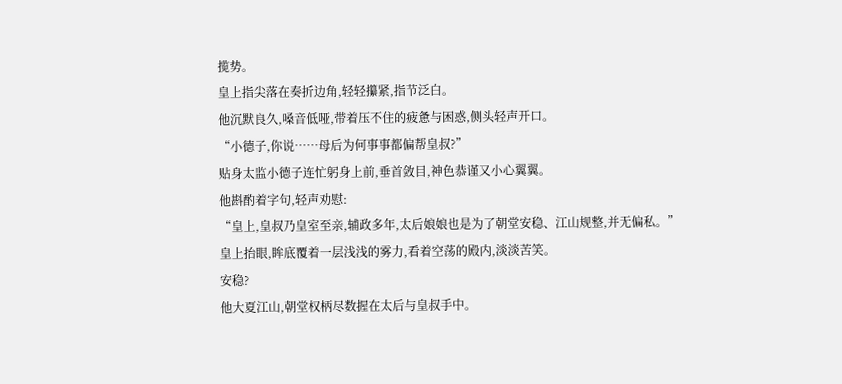揽势。
皇上指尖落在奏折边角,轻轻攥紧,指节泛白。
他沉默良久,嗓音低哑,带着压不住的疲惫与困惑,侧头轻声开口。
“小德子,你说……母后为何事事都偏帮皇叔?”
贴身太监小德子连忙躬身上前,垂首敛目,神色恭谨又小心翼翼。
他斟酌着字句,轻声劝慰:
“皇上,皇叔乃皇室至亲,辅政多年,太后娘娘也是为了朝堂安稳、江山规整,并无偏私。”
皇上抬眼,眸底覆着一层浅浅的雾力,看着空荡的殿内,淡淡苦笑。
安稳?
他大夏江山,朝堂权柄尽数握在太后与皇叔手中。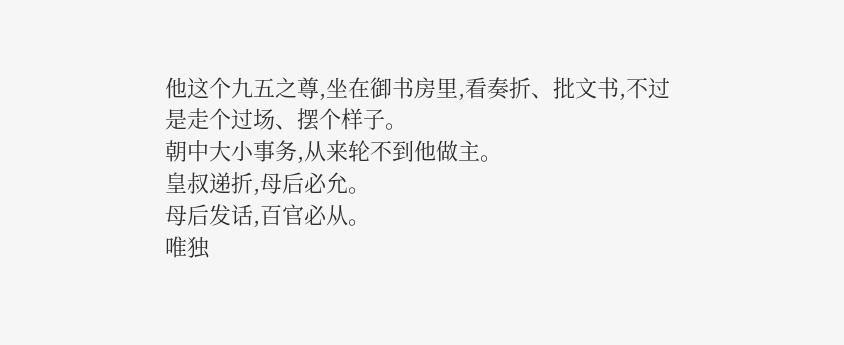他这个九五之尊,坐在御书房里,看奏折、批文书,不过是走个过场、摆个样子。
朝中大小事务,从来轮不到他做主。
皇叔递折,母后必允。
母后发话,百官必从。
唯独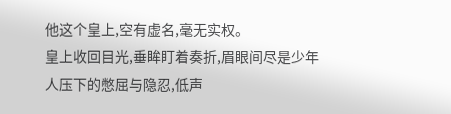他这个皇上,空有虚名,毫无实权。
皇上收回目光,垂眸盯着奏折,眉眼间尽是少年人压下的憋屈与隐忍,低声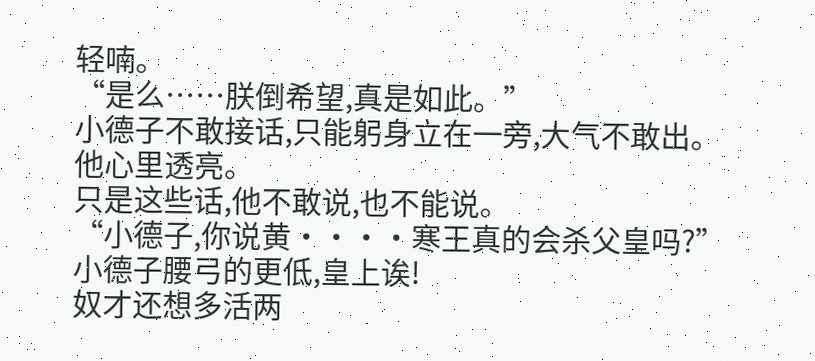轻喃。
“是么……朕倒希望,真是如此。”
小德子不敢接话,只能躬身立在一旁,大气不敢出。
他心里透亮。
只是这些话,他不敢说,也不能说。
“小德子,你说黄····寒王真的会杀父皇吗?”
小德子腰弓的更低,皇上诶!
奴才还想多活两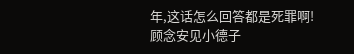年,这话怎么回答都是死罪啊!
顾念安见小德子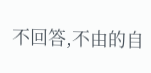不回答,不由的自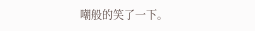嘲般的笑了一下。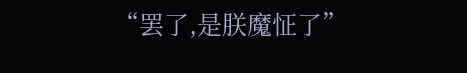“罢了,是朕魔怔了”